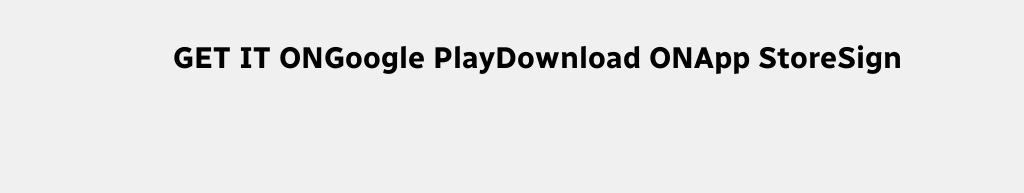GET IT ONGoogle PlayDownload ONApp StoreSign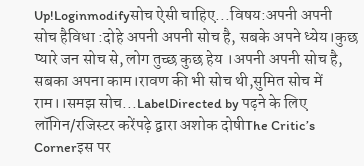Up!Loginmodifyसोच ऐसी चाहिए...विषय:अपनी अपनी सोच हैविधा :दोहे अपनी अपनी सोच है, सबके अपने ध्येय।कुछ प्यारे जन सोच से, लोग तुच्छ कुछ हेय ।अपनी अपनी सोच है, सबका अपना काम।रावण की भी सोच थी,सुमित सोच में राम।।समझ सोच...LabelDirected by पढ़ने के लिए लॉगिन/रजिस्टर करेंपढ़े द्वारा अशोक दोषीThe Critic’s Cornerइस पर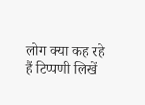लोग क्या कह रहे हैं टिप्पणी लिखें